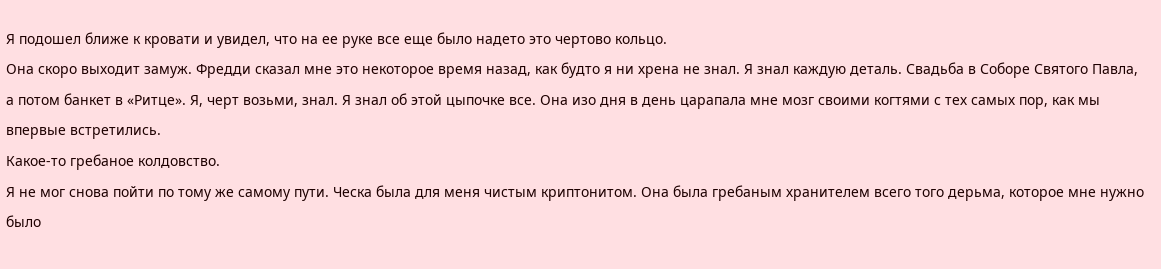Я подошел ближе к кровати и увидел, что на ее руке все еще было надето это чертово кольцо.
Она скоро выходит замуж. Фредди сказал мне это некоторое время назад, как будто я ни хрена не знал. Я знал каждую деталь. Свадьба в Соборе Святого Павла, а потом банкет в «Ритце». Я, черт возьми, знал. Я знал об этой цыпочке все. Она изо дня в день царапала мне мозг своими когтями с тех самых пор, как мы впервые встретились.
Какое-то гребаное колдовство.
Я не мог снова пойти по тому же самому пути. Ческа была для меня чистым криптонитом. Она была гребаным хранителем всего того дерьма, которое мне нужно было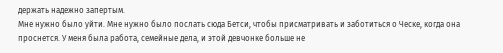держать надежно запертым.
Мне нужно было уйти. Мне нужно было послать сюда Бетси, чтобы присматривать и заботиться о Ческе, когда она проснется. У меня была работа, семейные дела, и этой девчонке больше не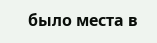было места в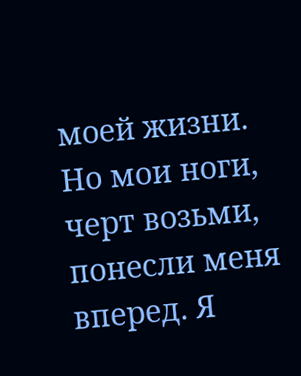моей жизни.
Но мои ноги, черт возьми, понесли меня вперед. Я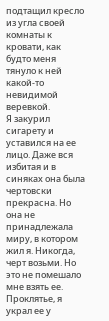подтащил кресло из угла своей комнаты к кровати, как будто меня тянуло к ней какой-то невидимой веревкой.
Я закурил сигарету и уставился на ее лицо. Даже вся избитая и в синяках она была чертовски прекрасна. Но она не принадлежала миру, в котором жил я. Никогда, черт возьми. Но это не помешало мне взять ее. Проклятье, я украл ее у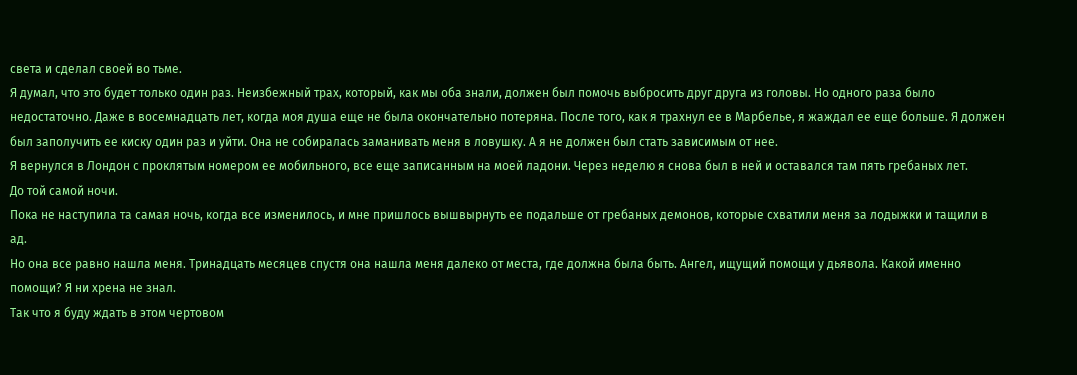света и сделал своей во тьме.
Я думал, что это будет только один раз. Неизбежный трах, который, как мы оба знали, должен был помочь выбросить друг друга из головы. Но одного раза было недостаточно. Даже в восемнадцать лет, когда моя душа еще не была окончательно потеряна. После того, как я трахнул ее в Марбелье, я жаждал ее еще больше. Я должен был заполучить ее киску один раз и уйти. Она не собиралась заманивать меня в ловушку. А я не должен был стать зависимым от нее.
Я вернулся в Лондон с проклятым номером ее мобильного, все еще записанным на моей ладони. Через неделю я снова был в ней и оставался там пять гребаных лет.
До той самой ночи.
Пока не наступила та самая ночь, когда все изменилось, и мне пришлось вышвырнуть ее подальше от гребаных демонов, которые схватили меня за лодыжки и тащили в ад.
Но она все равно нашла меня. Тринадцать месяцев спустя она нашла меня далеко от места, где должна была быть. Ангел, ищущий помощи у дьявола. Какой именно помощи? Я ни хрена не знал.
Так что я буду ждать в этом чертовом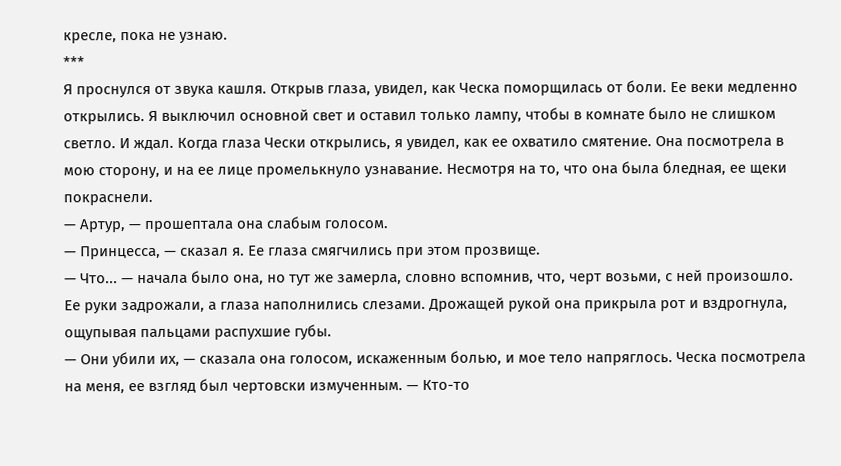кресле, пока не узнаю.
***
Я проснулся от звука кашля. Открыв глаза, увидел, как Ческа поморщилась от боли. Ее веки медленно открылись. Я выключил основной свет и оставил только лампу, чтобы в комнате было не слишком светло. И ждал. Когда глаза Чески открылись, я увидел, как ее охватило смятение. Она посмотрела в мою сторону, и на ее лице промелькнуло узнавание. Несмотря на то, что она была бледная, ее щеки покраснели.
— Артур, — прошептала она слабым голосом.
— Принцесса, — сказал я. Ее глаза смягчились при этом прозвище.
— Что... — начала было она, но тут же замерла, словно вспомнив, что, черт возьми, с ней произошло. Ее руки задрожали, а глаза наполнились слезами. Дрожащей рукой она прикрыла рот и вздрогнула, ощупывая пальцами распухшие губы.
— Они убили их, — сказала она голосом, искаженным болью, и мое тело напряглось. Ческа посмотрела на меня, ее взгляд был чертовски измученным. — Кто-то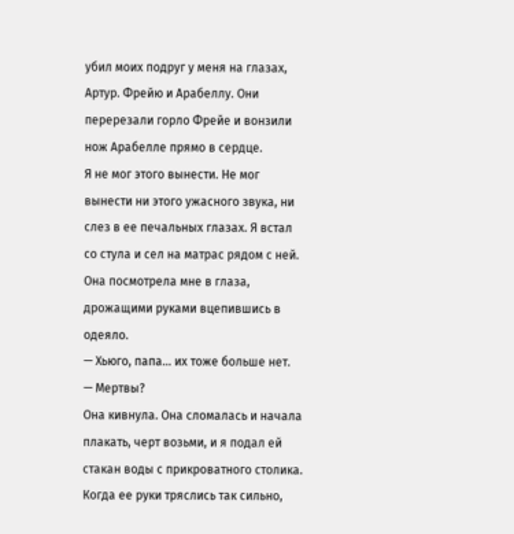убил моих подруг у меня на глазах, Артур. Фрейю и Арабеллу. Они перерезали горло Фрейе и вонзили нож Арабелле прямо в сердце.
Я не мог этого вынести. Не мог вынести ни этого ужасного звука, ни слез в ее печальных глазах. Я встал со стула и сел на матрас рядом с ней. Она посмотрела мне в глаза, дрожащими руками вцепившись в одеяло.
— Хьюго, папа… их тоже больше нет.
— Мертвы?
Она кивнула. Она сломалась и начала плакать, черт возьми, и я подал ей стакан воды с прикроватного столика. Когда ее руки тряслись так сильно,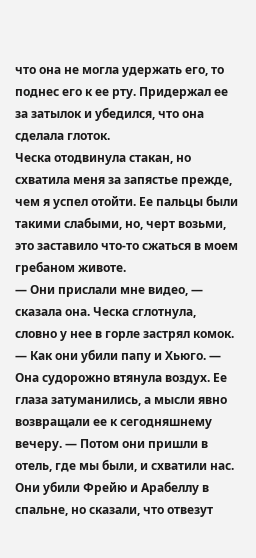что она не могла удержать его, то поднес его к ее рту. Придержал ее за затылок и убедился, что она сделала глоток.
Ческа отодвинула стакан, но схватила меня за запястье прежде, чем я успел отойти. Ее пальцы были такими слабыми, но, черт возьми, это заставило что-то сжаться в моем гребаном животе.
— Они прислали мне видео, — сказала она. Ческа сглотнула, словно у нее в горле застрял комок. — Как они убили папу и Хьюго. — Она судорожно втянула воздух. Ее глаза затуманились, а мысли явно возвращали ее к сегодняшнему вечеру. — Потом они пришли в отель, где мы были, и схватили нас. Они убили Фрейю и Арабеллу в спальне, но сказали, что отвезут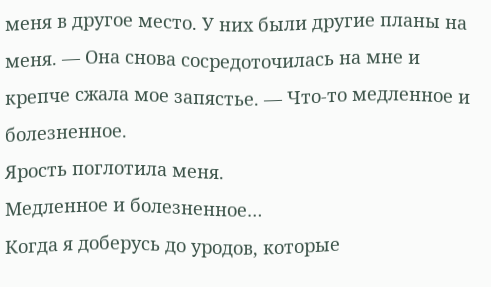меня в другое место. У них были другие планы на меня. — Она снова сосредоточилась на мне и крепче сжала мое запястье. — Что-то медленное и болезненное.
Ярость поглотила меня.
Медленное и болезненное…
Когда я доберусь до уродов, которые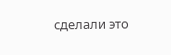сделали это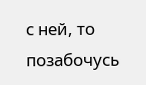с ней, то позабочусь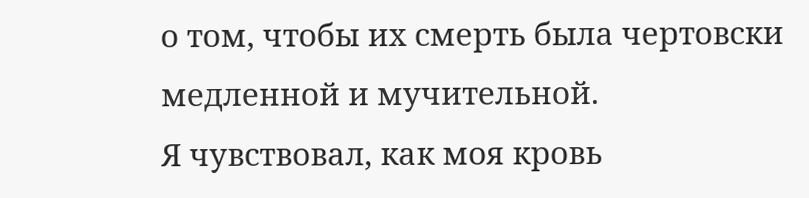о том, чтобы их смерть была чертовски медленной и мучительной.
Я чувствовал, как моя кровь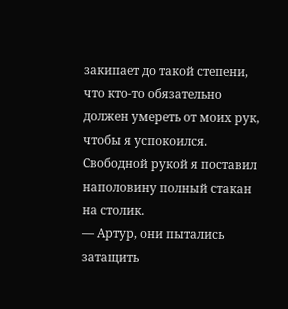закипает до такой степени, что кто-то обязательно должен умереть от моих рук, чтобы я успокоился. Свободной рукой я поставил наполовину полный стакан на столик.
— Артур, они пытались затащить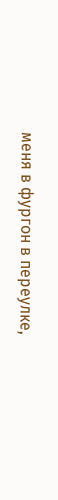меня в фургон в переулке,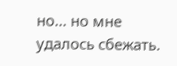но... но мне удалось сбежать.